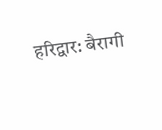हरिद्वार: बैरागी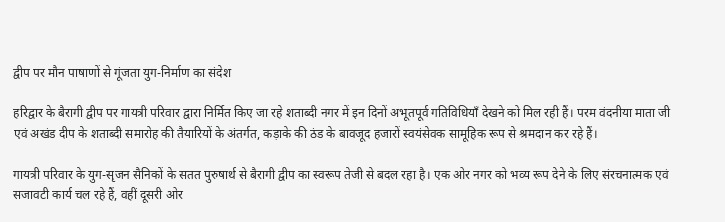द्वीप पर मौन पाषाणों से गूंजता युग-निर्माण का संदेश

हरिद्वार के बैरागी द्वीप पर गायत्री परिवार द्वारा निर्मित किए जा रहे शताब्दी नगर में इन दिनों अभूतपूर्व गतिविधियाँ देखने को मिल रही हैं। परम वंदनीया माता जी एवं अखंड दीप के शताब्दी समारोह की तैयारियों के अंतर्गत, कड़ाके की ठंड के बावजूद हजारों स्वयंसेवक सामूहिक रूप से श्रमदान कर रहे हैं।

गायत्री परिवार के युग-सृजन सैनिकों के सतत पुरुषार्थ से बैरागी द्वीप का स्वरूप तेजी से बदल रहा है। एक ओर नगर को भव्य रूप देने के लिए संरचनात्मक एवं सजावटी कार्य चल रहे हैं, वहीं दूसरी ओर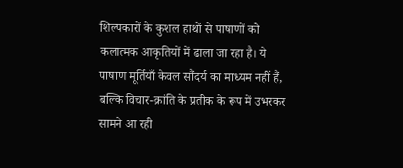शिल्पकारों के कुशल हाथों से पाषाणों को कलात्मक आकृतियों में ढाला जा रहा है। ये पाषाण मूर्तियाँ केवल सौंदर्य का माध्यम नहीं हैं, बल्कि विचार-क्रांति के प्रतीक के रूप में उभरकर सामने आ रही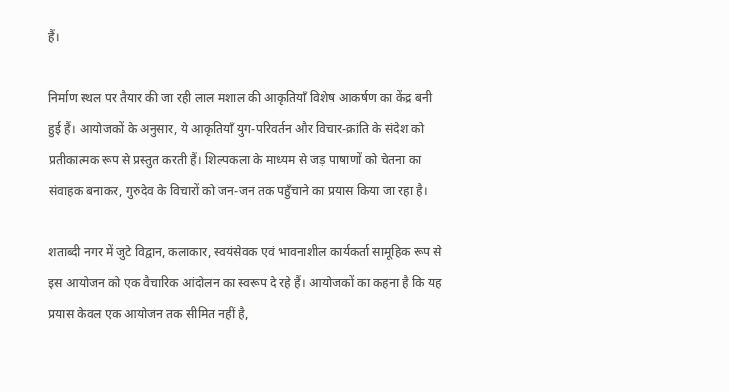हैं।

निर्माण स्थल पर तैयार की जा रही लाल मशाल की आकृतियाँ विशेष आकर्षण का केंद्र बनी हुई हैं। आयोजकों के अनुसार, ये आकृतियाँ युग-परिवर्तन और विचार-क्रांति के संदेश को प्रतीकात्मक रूप से प्रस्तुत करती हैं। शिल्पकला के माध्यम से जड़ पाषाणों को चेतना का संवाहक बनाकर, गुरुदेव के विचारों को जन-जन तक पहुँचाने का प्रयास किया जा रहा है।

शताब्दी नगर में जुटे विद्वान, कलाकार, स्वयंसेवक एवं भावनाशील कार्यकर्ता सामूहिक रूप से इस आयोजन को एक वैचारिक आंदोलन का स्वरूप दे रहे हैं। आयोजकों का कहना है कि यह प्रयास केवल एक आयोजन तक सीमित नहीं है,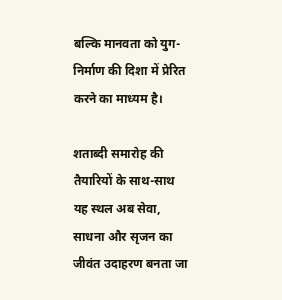बल्कि मानवता को युग-निर्माण की दिशा में प्रेरित करने का माध्यम है।

शताब्दी समारोह की तैयारियों के साथ-साथ यह स्थल अब सेवा, साधना और सृजन का जीवंत उदाहरण बनता जा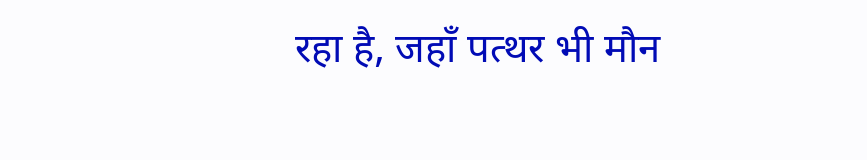रहा है, जहाँ पत्थर भी मौन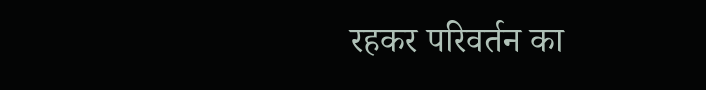रहकर परिवर्तन का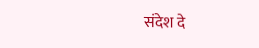संदेश दे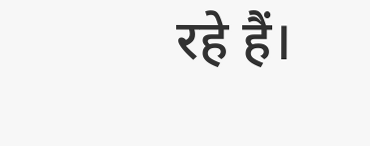रहे हैं।